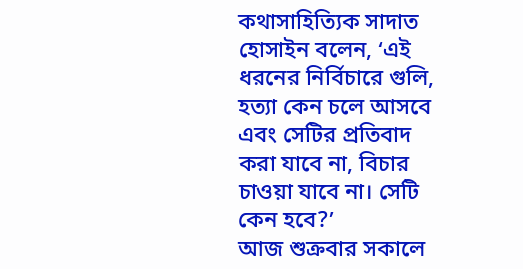কথাসাহিত্যিক সাদাত হোসাইন বলেন, ‘এই ধরনের নির্বিচারে গুলি, হত্যা কেন চলে আসবে এবং সেটির প্রতিবাদ করা যাবে না, বিচার চাওয়া যাবে না। সেটি কেন হবে?’
আজ শুক্রবার সকালে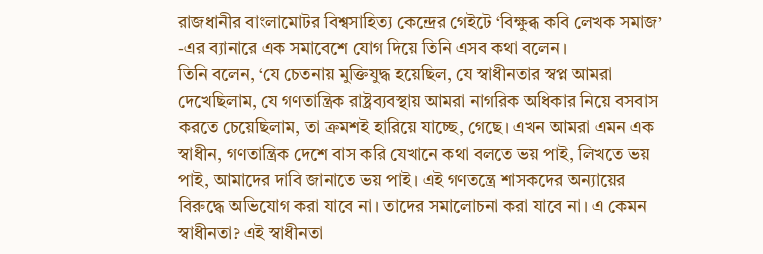রাজধানীর বাংলামোটর বিশ্বসাহিত্য কেন্দ্রের গেইটে ‘বিক্ষুব্ধ কবি লেখক সমাজ’ -এর ব্যানারে এক সমাবেশে যোগ দিয়ে তিনি এসব কথা বলেন।
তিনি বলেন, ‘যে চেতনায় মুক্তিযুদ্ধ হয়েছিল, যে স্বাধীনতার স্বপ্ন আমরা দেখেছিলাম, যে গণতান্ত্রিক রাষ্ট্রব্যবস্থায় আমরা নাগরিক অধিকার নিয়ে বসবাস করতে চেয়েছিলাম, তা ক্রমশই হারিয়ে যাচ্ছে, গেছে। এখন আমরা এমন এক স্বাধীন, গণতান্ত্রিক দেশে বাস করি যেখানে কথা বলতে ভয় পাই, লিখতে ভয় পাই, আমাদের দাবি জানাতে ভয় পাই। এই গণতন্ত্রে শাসকদের অন্যায়ের বিরুদ্ধে অভিযোগ করা যাবে না। তাদের সমালোচনা করা যাবে না। এ কেমন স্বাধীনতা? এই স্বাধীনতা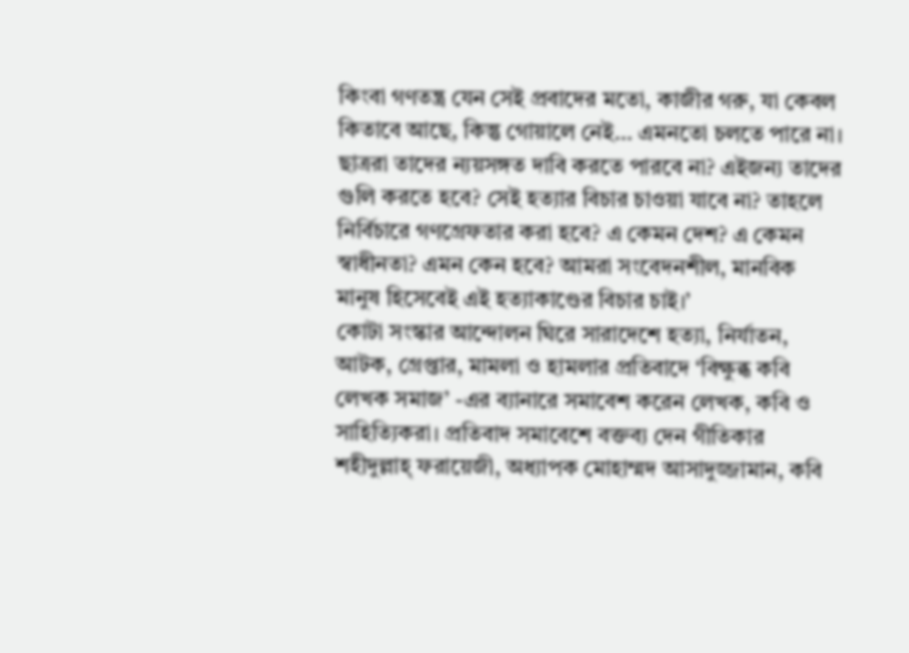কিংবা গণতন্ত্র যেন সেই প্রবাদের মতো, কাজীর গরু, যা কেবল কিতাবে আছে, কিন্তু গোয়ালে নেই… এমনতো চলতে পারে না। ছাত্ররা তাদের ন্যয়সঙ্গত দাবি করতে পারবে না? এইজন্য তাদের গুলি করতে হবে? সেই হত্যার বিচার চাওয়া যাবে না? তাহলে নির্বিচারে গণগ্রেফতার করা হবে? এ কেমন দেশ? এ কেমন স্বাধীনতা? এমন কেন হবে? আমরা সংবেদনশীল, মানবিক মানুষ হিসেবেই এই হত্যাকাণ্ডের বিচার চাই।’
কোটা সংস্কার আন্দোলন ঘিরে সারাদেশে হত্যা, নির্যাতন, আটক, গ্রেপ্তার, মামলা ও হামলার প্রতিবাদে ‘বিক্ষুব্ধ কবি লেখক সমাজ’ -এর ব্যানারে সমাবেশ করেন লেখক, কবি ও সাহিত্যিকরা। প্রতিবাদ সমাবেশে বক্তব্য দেন গীতিকার শহীদুল্লাহ্ ফরায়েজী, অধ্যাপক মোহাম্মদ আসাদুজ্জামান, কবি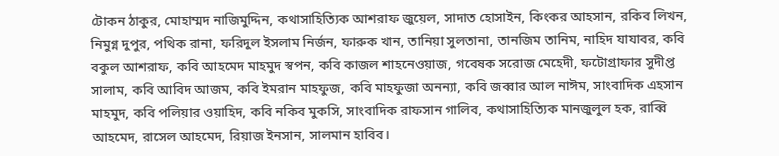টোকন ঠাকুর, মোহাম্মদ নাজিমুদ্দিন, কথাসাহিত্যিক আশরাফ জুয়েল, সাদাত হোসাইন, কিংকর আহসান, রকিব লিখন, নিমুগ্ন দুপুর, পথিক রানা, ফরিদুল ইসলাম নির্জন, ফারুক খান, তানিয়া সুলতানা, তানজিম তানিম, নাহিদ যাযাবর, কবি বকুল আশরাফ, কবি আহমেদ মাহমুদ স্বপন, কবি কাজল শাহনেওয়াজ, গবেষক সরোজ মেহেদী, ফটোগ্রাফার সুদীপ্ত সালাম, কবি আবিদ আজম, কবি ইমরান মাহফুজ, কবি মাহফুজা অনন্যা, কবি জব্বার আল নাঈম, সাংবাদিক এহসান মাহমুদ, কবি পলিয়ার ওয়াহিদ, কবি নকিব মুকসি, সাংবাদিক রাফসান গালিব, কথাসাহিত্যিক মানজুলুল হক, রাব্বি আহমেদ, রাসেল আহমেদ, রিয়াজ ইনসান, সালমান হাবিব।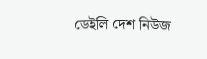ডেইলি দেশ নিউজ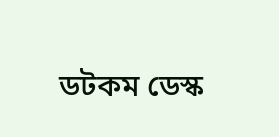ডটকম ডেস্ক